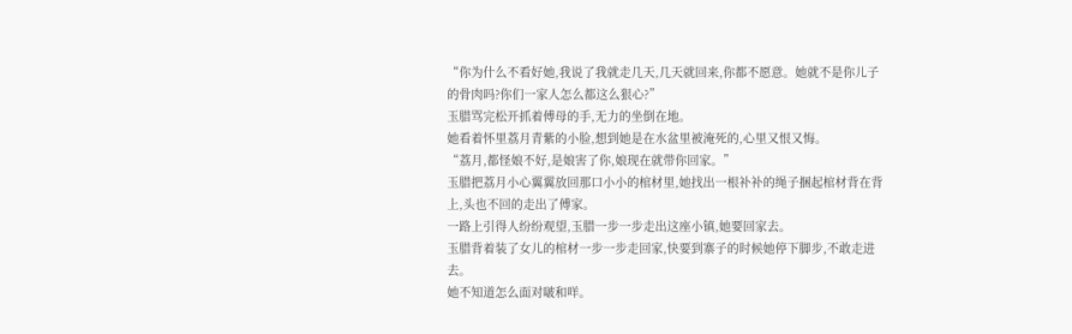“你为什么不看好她,我说了我就走几天,几天就回来,你都不愿意。她就不是你儿子的骨肉吗?你们一家人怎么都这么狠心?”
玉腊骂完松开抓着傅母的手,无力的坐倒在地。
她看着怀里荔月青紫的小脸,想到她是在水盆里被淹死的,心里又恨又悔。
“荔月,都怪娘不好,是娘害了你,娘现在就带你回家。”
玉腊把荔月小心翼翼放回那口小小的棺材里,她找出一根补补的绳子捆起棺材背在背上,头也不回的走出了傅家。
一路上引得人纷纷观望,玉腊一步一步走出这座小镇,她要回家去。
玉腊背着装了女儿的棺材一步一步走回家,快要到寨子的时候她停下脚步,不敢走进去。
她不知道怎么面对啵和咩。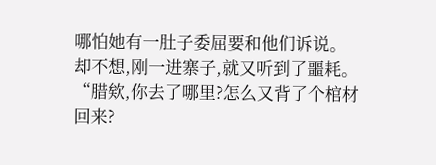哪怕她有一肚子委屈要和他们诉说。
却不想,刚一进寨子,就又听到了噩耗。
“腊欸,你去了哪里?怎么又背了个棺材回来?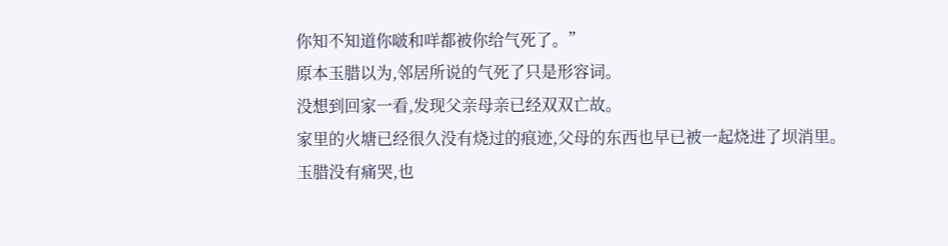你知不知道你啵和咩都被你给气死了。”
原本玉腊以为,邻居所说的气死了只是形容词。
没想到回家一看,发现父亲母亲已经双双亡故。
家里的火塘已经很久没有烧过的痕迹,父母的东西也早已被一起烧进了坝消里。
玉腊没有痛哭,也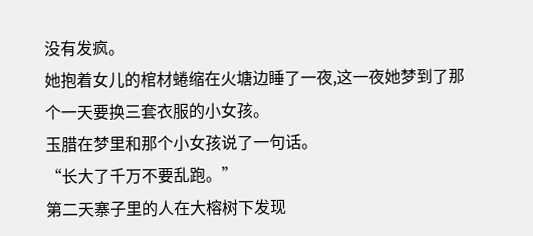没有发疯。
她抱着女儿的棺材蜷缩在火塘边睡了一夜,这一夜她梦到了那个一天要换三套衣服的小女孩。
玉腊在梦里和那个小女孩说了一句话。
“长大了千万不要乱跑。”
第二天寨子里的人在大榕树下发现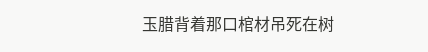玉腊背着那口棺材吊死在树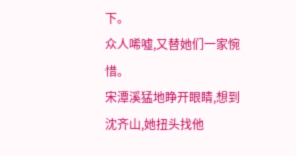下。
众人唏嘘,又替她们一家惋惜。
宋潭溪猛地睁开眼睛,想到沈齐山,她扭头找他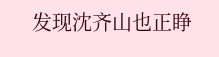发现沈齐山也正睁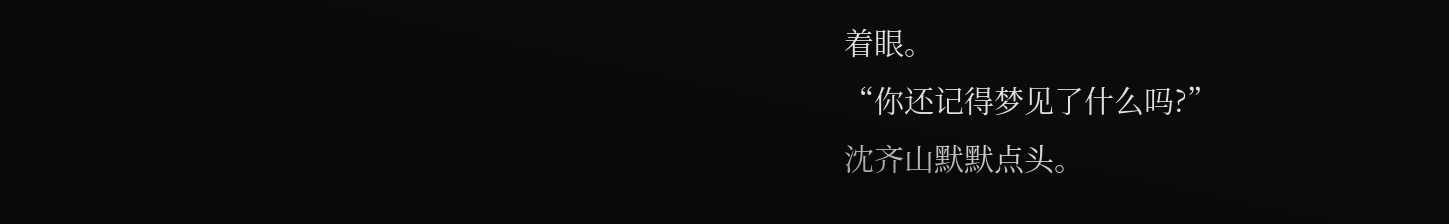着眼。
“你还记得梦见了什么吗?”
沈齐山默默点头。